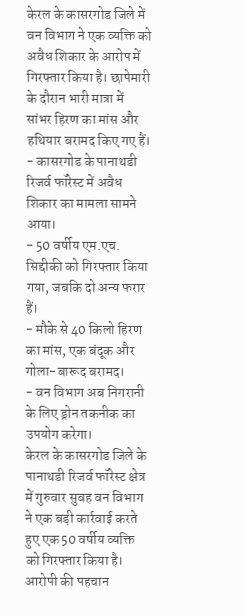केरल के कासरगोड जिले में वन विभाग ने एक व्यक्ति को अवैध शिकार के आरोप में गिरफ्तार किया है। छापेमारी के दौरान भारी मात्रा में सांभर हिरण का मांस और हथियार बरामद किए गए हैं।
- कासरगोड के पानाथडी रिजर्व फॉरेस्ट में अवैध शिकार का मामला सामने आया।
- 50 वर्षीय एम.एच. सिद्दीकी को गिरफ्तार किया गया, जबकि दो अन्य फरार हैं।
- मौके से 40 किलो हिरण का मांस, एक बंदूक और गोला-बारूद बरामद।
- वन विभाग अब निगरानी के लिए ड्रोन तकनीक का उपयोग करेगा।
केरल के कासरगोड जिले के पानाथडी रिजर्व फॉरेस्ट क्षेत्र में गुरुवार सुबह वन विभाग ने एक बड़ी कार्रवाई करते हुए एक 50 वर्षीय व्यक्ति को गिरफ्तार किया है। आरोपी की पहचान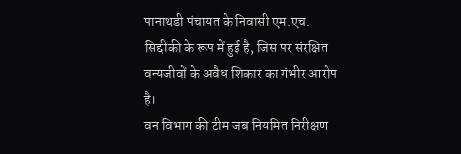पानाथडी पंचायत के निवासी एम.एच. सिद्दीकी के रूप में हुई है, जिस पर संरक्षित वन्यजीवों के अवैध शिकार का गंभीर आरोप है।
वन विभाग की टीम जब नियमित निरीक्षण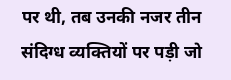पर थी, तब उनकी नजर तीन संदिग्ध व्यक्तियों पर पड़ी जो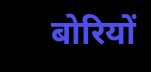बोरियों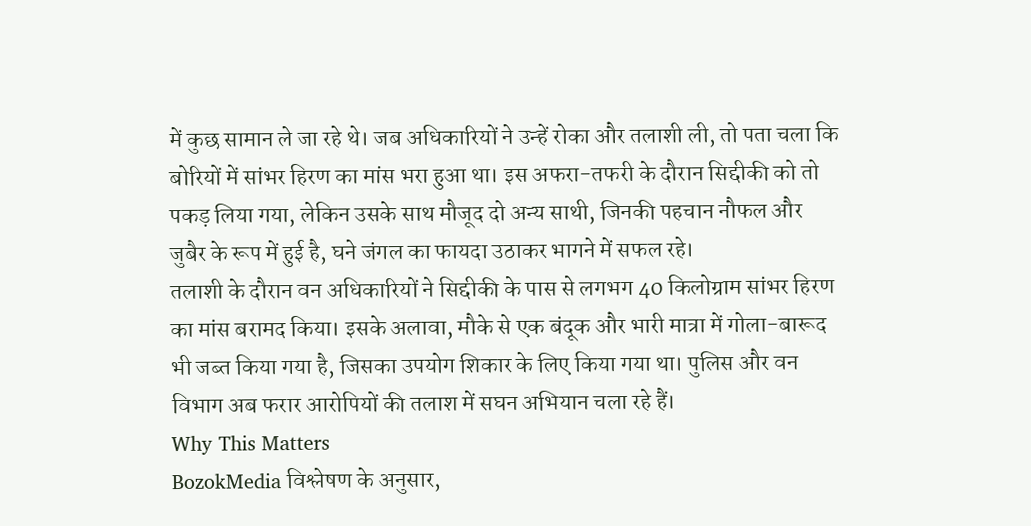में कुछ सामान ले जा रहे थे। जब अधिकारियों ने उन्हें रोका और तलाशी ली, तो पता चला कि बोरियों में सांभर हिरण का मांस भरा हुआ था। इस अफरा-तफरी के दौरान सिद्दीकी को तो पकड़ लिया गया, लेकिन उसके साथ मौजूद दो अन्य साथी, जिनकी पहचान नौफल और जुबैर के रूप में हुई है, घने जंगल का फायदा उठाकर भागने में सफल रहे।
तलाशी के दौरान वन अधिकारियों ने सिद्दीकी के पास से लगभग 40 किलोग्राम सांभर हिरण का मांस बरामद किया। इसके अलावा, मौके से एक बंदूक और भारी मात्रा में गोला-बारूद भी जब्त किया गया है, जिसका उपयोग शिकार के लिए किया गया था। पुलिस और वन विभाग अब फरार आरोपियों की तलाश में सघन अभियान चला रहे हैं।
Why This Matters
BozokMedia विश्लेषण के अनुसार,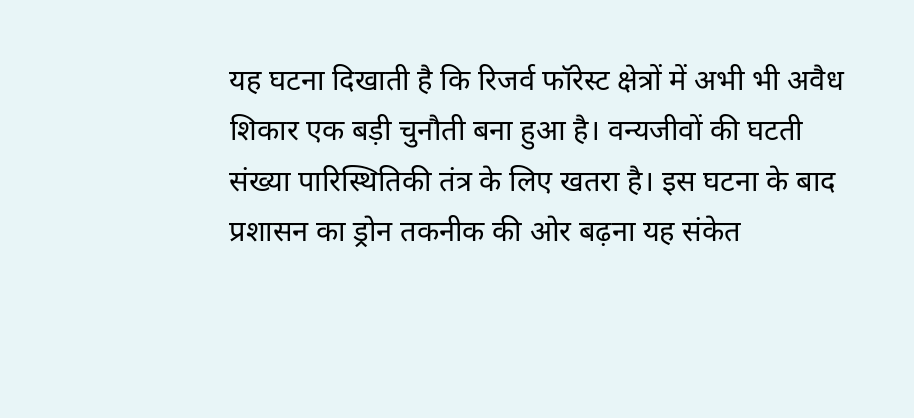यह घटना दिखाती है कि रिजर्व फॉरेस्ट क्षेत्रों में अभी भी अवैध शिकार एक बड़ी चुनौती बना हुआ है। वन्यजीवों की घटती संख्या पारिस्थितिकी तंत्र के लिए खतरा है। इस घटना के बाद प्रशासन का ड्रोन तकनीक की ओर बढ़ना यह संकेत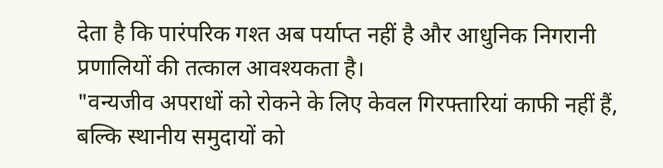देता है कि पारंपरिक गश्त अब पर्याप्त नहीं है और आधुनिक निगरानी प्रणालियों की तत्काल आवश्यकता है।
"वन्यजीव अपराधों को रोकने के लिए केवल गिरफ्तारियां काफी नहीं हैं, बल्कि स्थानीय समुदायों को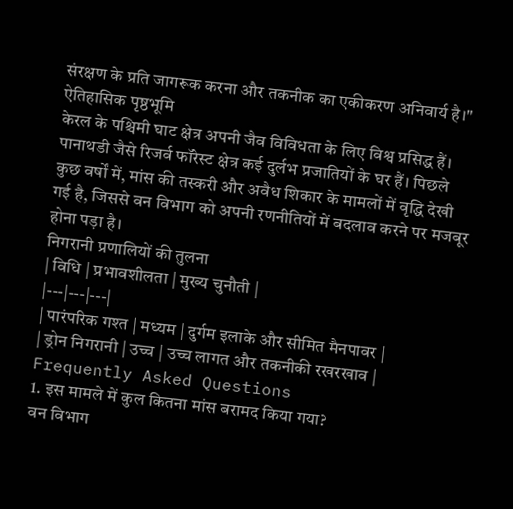संरक्षण के प्रति जागरूक करना और तकनीक का एकीकरण अनिवार्य है।"
ऐतिहासिक पृष्ठभूमि
केरल के पश्चिमी घाट क्षेत्र अपनी जैव विविधता के लिए विश्व प्रसिद्ध हैं। पानाथडी जैसे रिजर्व फॉरेस्ट क्षेत्र कई दुर्लभ प्रजातियों के घर हैं। पिछले कुछ वर्षों में, मांस की तस्करी और अवैध शिकार के मामलों में वृद्धि देखी गई है, जिससे वन विभाग को अपनी रणनीतियों में बदलाव करने पर मजबूर होना पड़ा है।
निगरानी प्रणालियों की तुलना
| विधि | प्रभावशीलता | मुख्य चुनौती |
|---|---|---|
| पारंपरिक गश्त | मध्यम | दुर्गम इलाके और सीमित मैनपावर |
| ड्रोन निगरानी | उच्च | उच्च लागत और तकनीकी रखरखाव |
Frequently Asked Questions
1. इस मामले में कुल कितना मांस बरामद किया गया?
वन विभाग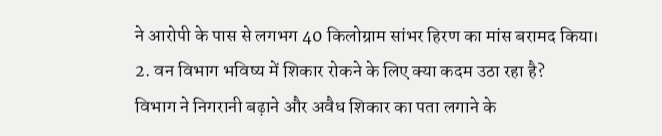ने आरोपी के पास से लगभग 40 किलोग्राम सांभर हिरण का मांस बरामद किया।
2. वन विभाग भविष्य में शिकार रोकने के लिए क्या कदम उठा रहा है?
विभाग ने निगरानी बढ़ाने और अवैध शिकार का पता लगाने के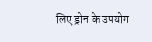लिए ड्रोन के उपयोग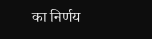का निर्णय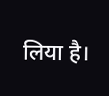लिया है।